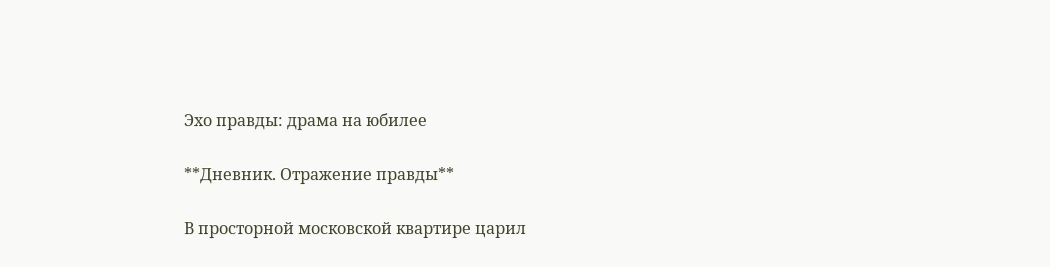Эхо правды: драма на юбилее

**Дневник. Отражение правды**

В просторной московской квартире царил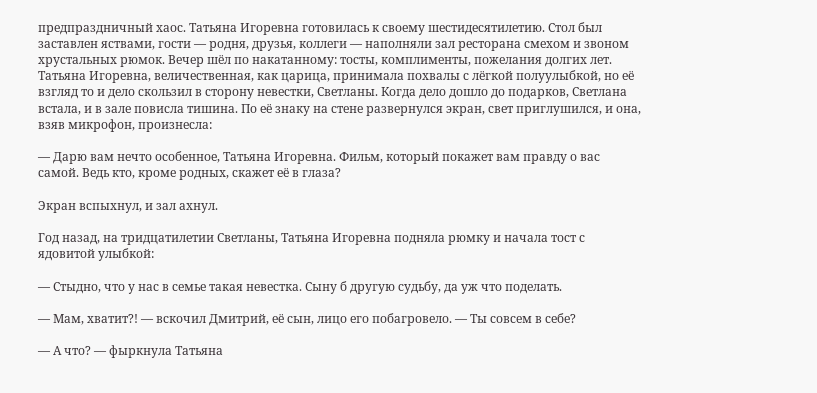предпраздничный хаос. Татьяна Игоревна готовилась к своему шестидесятилетию. Стол был заставлен яствами, гости — родня, друзья, коллеги — наполняли зал ресторана смехом и звоном хрустальных рюмок. Вечер шёл по накатанному: тосты, комплименты, пожелания долгих лет. Татьяна Игоревна, величественная, как царица, принимала похвалы с лёгкой полуулыбкой, но её взгляд то и дело скользил в сторону невестки, Светланы. Когда дело дошло до подарков, Светлана встала, и в зале повисла тишина. По её знаку на стене развернулся экран, свет приглушился, и она, взяв микрофон, произнесла:

— Дарю вам нечто особенное, Татьяна Игоревна. Фильм, который покажет вам правду о вас самой. Ведь кто, кроме родных, скажет её в глаза?

Экран вспыхнул, и зал ахнул.

Год назад, на тридцатилетии Светланы, Татьяна Игоревна подняла рюмку и начала тост с ядовитой улыбкой:

— Стыдно, что у нас в семье такая невестка. Сыну б другую судьбу, да уж что поделать.

— Мам, хватит?! — вскочил Дмитрий, её сын, лицо его побагровело. — Ты совсем в себе?

— А что? — фыркнула Татьяна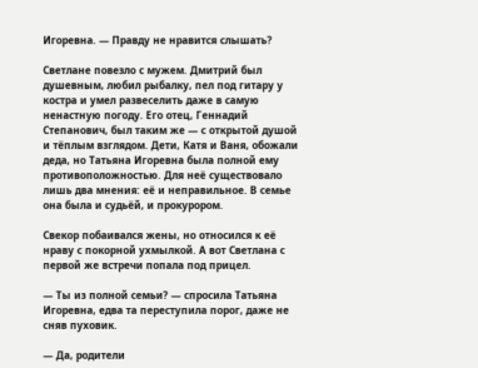Игоревна. — Правду не нравится слышать?

Светлане повезло с мужем. Дмитрий был душевным, любил рыбалку, пел под гитару у костра и умел развеселить даже в самую ненастную погоду. Его отец, Геннадий Степанович, был таким же — с открытой душой и тёплым взглядом. Дети, Катя и Ваня, обожали деда, но Татьяна Игоревна была полной ему противоположностью. Для неё существовало лишь два мнения: её и неправильное. В семье она была и судьёй, и прокурором.

Свекор побаивался жены, но относился к её нраву с покорной ухмылкой. А вот Светлана с первой же встречи попала под прицел.

— Ты из полной семьи? — спросила Татьяна Игоревна, едва та переступила порог, даже не сняв пуховик.

— Да, родители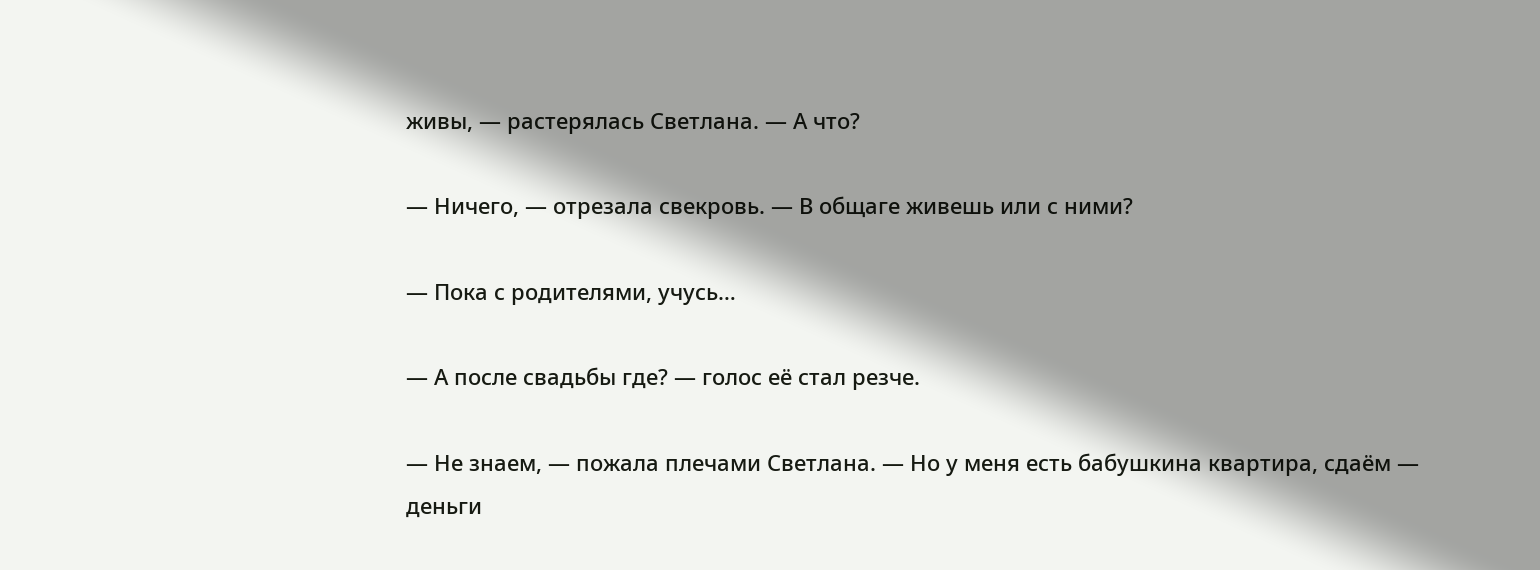живы, — растерялась Светлана. — А что?

— Ничего, — отрезала свекровь. — В общаге живешь или с ними?

— Пока с родителями, учусь…

— А после свадьбы где? — голос её стал резче.

— Не знаем, — пожала плечами Светлана. — Но у меня есть бабушкина квартира, сдаём — деньги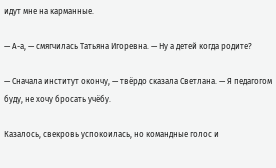идут мне на карманные.

— А-а, — смягчилась Татьяна Игоревна. — Ну а детей когда родите?

— Сначала институт окончу, — твёрдо сказала Светлана. — Я педагогом буду, не хочу бросать учёбу.

Казалось, свекровь успокоилась, но командные голос и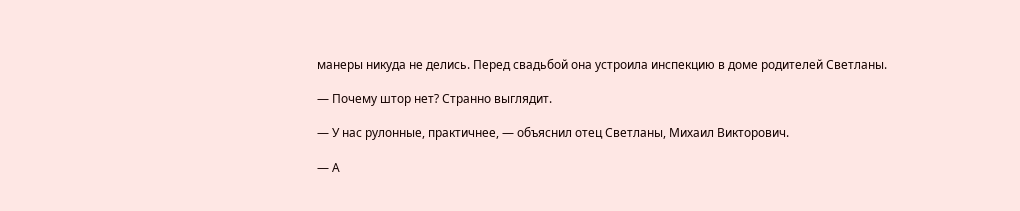манеры никуда не делись. Перед свадьбой она устроила инспекцию в доме родителей Светланы.

— Почему штор нет? Странно выглядит.

— У нас рулонные, практичнее, — объяснил отец Светланы, Михаил Викторович.

— А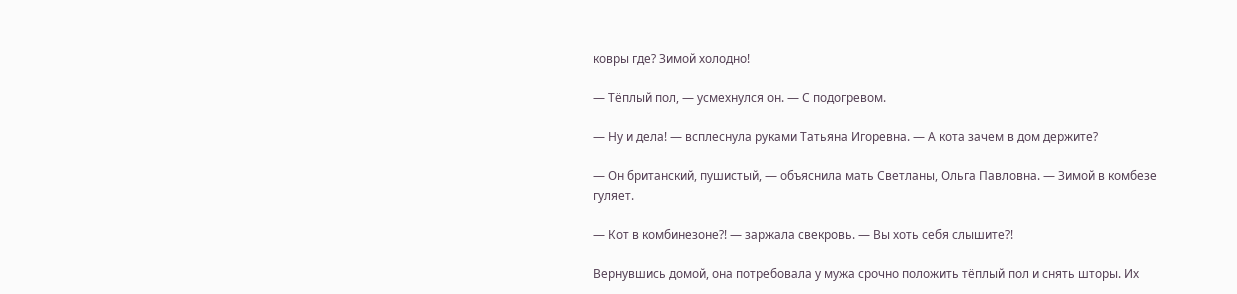ковры где? Зимой холодно!

— Тёплый пол, — усмехнулся он. — С подогревом.

— Ну и дела! — всплеснула руками Татьяна Игоревна. — А кота зачем в дом держите?

— Он британский, пушистый, — объяснила мать Светланы, Ольга Павловна. — Зимой в комбезе гуляет.

— Кот в комбинезоне?! — заржала свекровь. — Вы хоть себя слышите?!

Вернувшись домой, она потребовала у мужа срочно положить тёплый пол и снять шторы. Их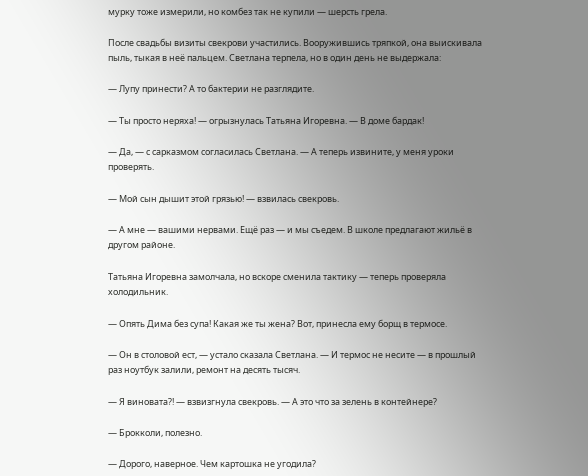мурку тоже измерили, но комбез так не купили — шерсть грела.

После свадьбы визиты свекрови участились. Вооружившись тряпкой, она выискивала пыль, тыкая в неё пальцем. Светлана терпела, но в один день не выдержала:

— Лупу принести? А то бактерии не разглядите.

— Ты просто неряха! — огрызнулась Татьяна Игоревна. — В доме бардак!

— Да, — с сарказмом согласилась Светлана. — А теперь извините, у меня уроки проверять.

— Мой сын дышит этой грязью! — взвилась свекровь.

— А мне — вашими нервами. Ещё раз — и мы съедем. В школе предлагают жильё в другом районе.

Татьяна Игоревна замолчала, но вскоре сменила тактику — теперь проверяла холодильник.

— Опять Дима без супа! Какая же ты жена? Вот, принесла ему борщ в термосе.

— Он в столовой ест, — устало сказала Светлана. — И термос не несите — в прошлый раз ноутбук залили, ремонт на десять тысяч.

— Я виновата?! — взвизгнула свекровь. — А это что за зелень в контейнере?

— Брокколи, полезно.

— Дорого, наверное. Чем картошка не угодила?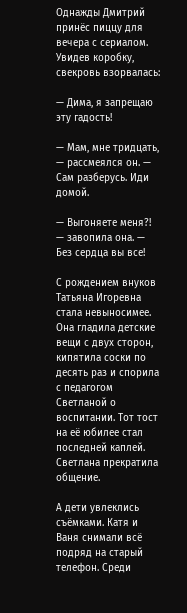Однажды Дмитрий принёс пиццу для вечера с сериалом. Увидев коробку, свекровь взорвалась:

— Дима, я запрещаю эту гадость!

— Мам, мне тридцать, — рассмеялся он. — Сам разберусь. Иди домой.

— Выгоняете меня?! — завопила она. — Без сердца вы все!

С рождением внуков Татьяна Игоревна стала невыносимее. Она гладила детские вещи с двух сторон, кипятила соски по десять раз и спорила с педагогом Светланой о воспитании. Тот тост на её юбилее стал последней каплей. Светлана прекратила общение.

А дети увлеклись съёмками. Катя и Ваня снимали всё подряд на старый телефон. Среди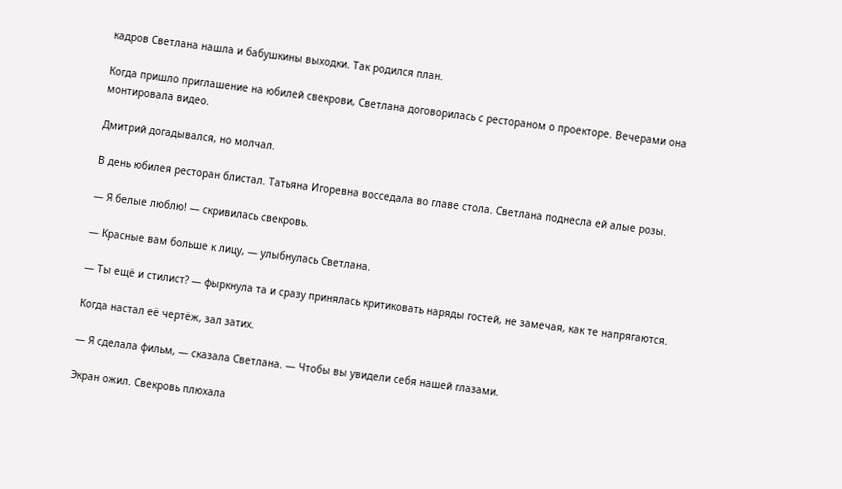кадров Светлана нашла и бабушкины выходки. Так родился план.

Когда пришло приглашение на юбилей свекрови, Светлана договорилась с рестораном о проекторе. Вечерами она монтировала видео.

Дмитрий догадывался, но молчал.

В день юбилея ресторан блистал. Татьяна Игоревна восседала во главе стола. Светлана поднесла ей алые розы.

— Я белые люблю! — скривилась свекровь.

— Красные вам больше к лицу, — улыбнулась Светлана.

— Ты ещё и стилист? — фыркнула та и сразу принялась критиковать наряды гостей, не замечая, как те напрягаются.

Когда настал её чертёж, зал затих.

— Я сделала фильм, — сказала Светлана. — Чтобы вы увидели себя нашей глазами.

Экран ожил. Свекровь плюхала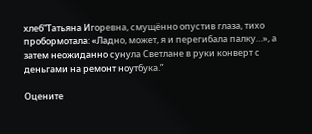хлеб”Татьяна Игоревна, смущённо опустив глаза, тихо пробормотала: «Ладно, может, я и перегибала палку…», а затем неожиданно сунула Светлане в руки конверт с деньгами на ремонт ноутбука.”

Оцените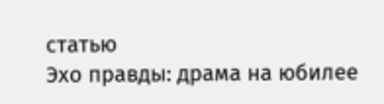статью
Эхо правды: драма на юбилее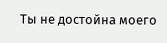Ты не достойна моего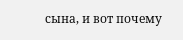сына, и вот почему